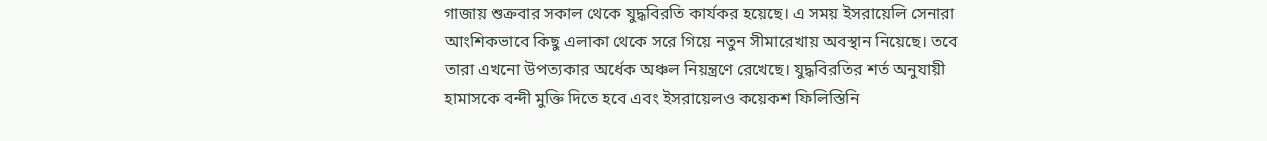গাজায় শুক্রবার সকাল থেকে যুদ্ধবিরতি কার্যকর হয়েছে। এ সময় ইসরায়েলি সেনারা আংশিকভাবে কিছু এলাকা থেকে সরে গিয়ে নতুন সীমারেখায় অবস্থান নিয়েছে। তবে তারা এখনো উপত্যকার অর্ধেক অঞ্চল নিয়ন্ত্রণে রেখেছে। যুদ্ধবিরতির শর্ত অনুযায়ী হামাসকে বন্দী মুক্তি দিতে হবে এবং ইসরায়েলও কয়েকশ ফিলিস্তিনি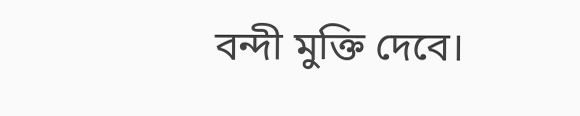বন্দী মুক্তি দেবে।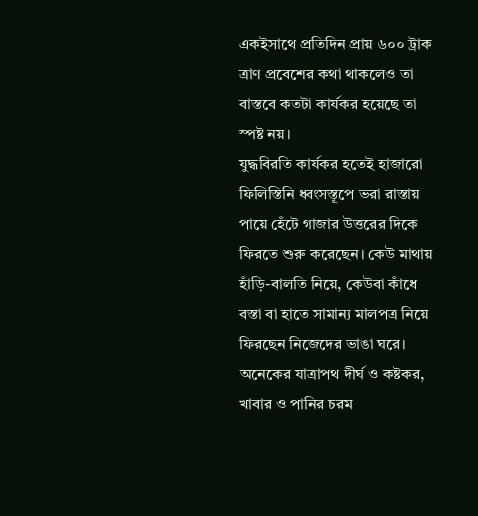একইসাথে প্রতিদিন প্রায় ৬০০ ট্রাক ত্রাণ প্রবেশের কথা থাকলেও তা বাস্তবে কতটা কার্যকর হয়েছে তা স্পষ্ট নয়।
যুদ্ধবিরতি কার্যকর হতেই হাজারো ফিলিস্তিনি ধ্বংসস্তূপে ভরা রাস্তায় পায়ে হেঁটে গাজার উত্তরের দিকে ফিরতে শুরু করেছেন। কেউ মাথায় হাঁড়ি-বালতি নিয়ে, কেউবা কাঁধে বস্তা বা হাতে সামান্য মালপত্র নিয়ে ফিরছেন নিজেদের ভাঙা ঘরে। অনেকের যাত্রাপথ দীর্ঘ ও কষ্টকর, খাবার ও পানির চরম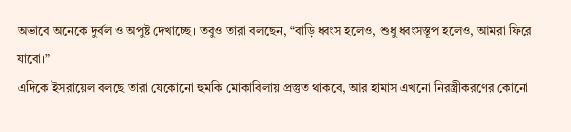অভাবে অনেকে দুর্বল ও অপুষ্ট দেখাচ্ছে। তবুও তারা বলছেন, “বাড়ি ধ্বংস হলেও, শুধু ধ্বংসস্তূপ হলেও, আমরা ফিরে যাবো।”
এদিকে ইসরায়েল বলছে তারা যেকোনো হুমকি মোকাবিলায় প্রস্তুত থাকবে, আর হামাস এখনো নিরস্ত্রীকরণের কোনো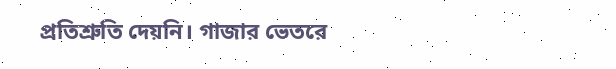প্রতিশ্রুতি দেয়নি। গাজার ভেতরে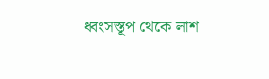ধ্বংসস্তূপ থেকে লাশ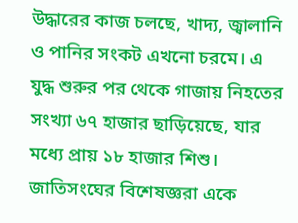উদ্ধারের কাজ চলছে, খাদ্য, জ্বালানি ও পানির সংকট এখনো চরমে। এ যুদ্ধ শুরুর পর থেকে গাজায় নিহতের সংখ্যা ৬৭ হাজার ছাড়িয়েছে, যার মধ্যে প্রায় ১৮ হাজার শিশু। জাতিসংঘের বিশেষজ্ঞরা একে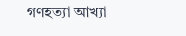গণহত্যা আখ্যা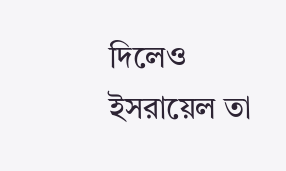দিলেও ইসরায়েল তা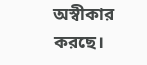অস্বীকার করছে।